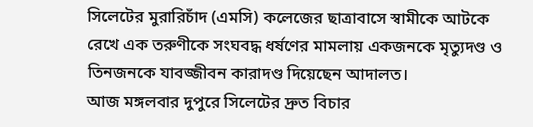সিলেটের মুরারিচাঁদ (এমসি) কলেজের ছাত্রাবাসে স্বামীকে আটকে রেখে এক তরুণীকে সংঘবদ্ধ ধর্ষণের মামলায় একজনকে মৃত্যুদণ্ড ও তিনজনকে যাবজ্জীবন কারাদণ্ড দিয়েছেন আদালত।
আজ মঙ্গলবার দুপুরে সিলেটের দ্রুত বিচার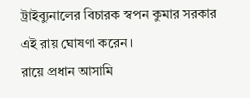ট্রাইব্যুনালের বিচারক স্বপন কুমার সরকার এই রায় ঘোষণা করেন।
রায়ে প্রধান আসামি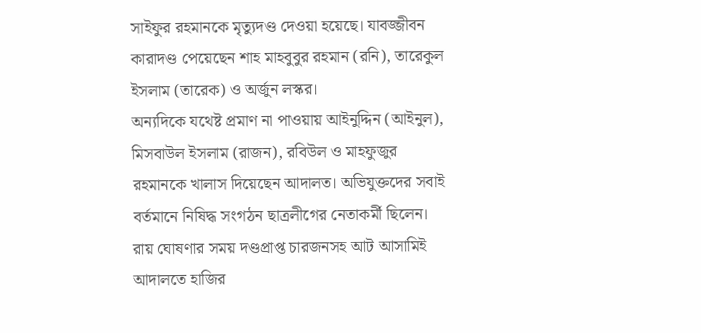সাইফুর রহমানকে মৃত্যুদণ্ড দেওয়া হয়েছে। যাবজ্জীবন কারাদণ্ড পেয়েছেন শাহ মাহবুবুর রহমান (রনি), তারেকুল ইসলাম (তারেক) ও অর্জুন লস্কর।
অন্যদিকে যথেষ্ট প্রমাণ না পাওয়ায় আইনুদ্দিন (আইনুল), মিসবাউল ইসলাম (রাজন), রবিউল ও মাহফুজুর রহমানকে খালাস দিয়েছেন আদালত। অভিযুক্তদের সবাই বর্তমানে নিষিদ্ধ সংগঠন ছাত্রলীগের নেতাকর্মী ছিলেন।
রায় ঘোষণার সময় দণ্ডপ্রাপ্ত চারজনসহ আট আসামিই আদালতে হাজির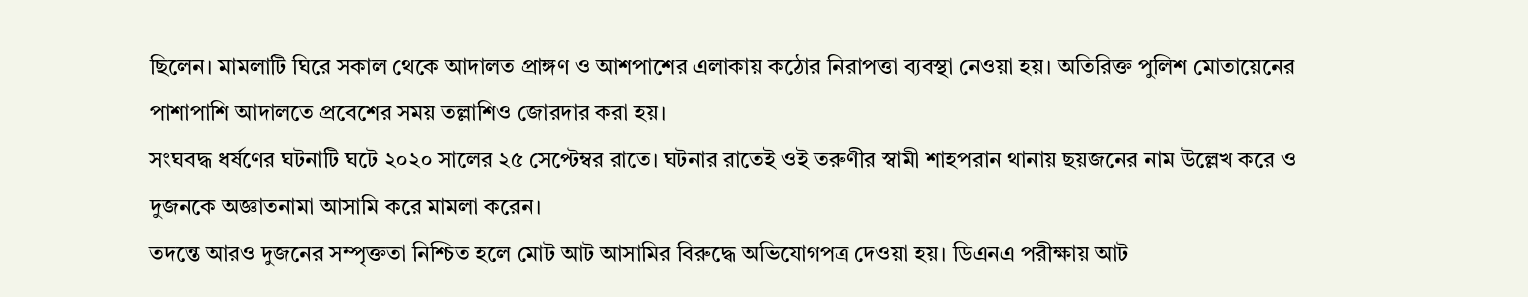ছিলেন। মামলাটি ঘিরে সকাল থেকে আদালত প্রাঙ্গণ ও আশপাশের এলাকায় কঠোর নিরাপত্তা ব্যবস্থা নেওয়া হয়। অতিরিক্ত পুলিশ মোতায়েনের পাশাপাশি আদালতে প্রবেশের সময় তল্লাশিও জোরদার করা হয়।
সংঘবদ্ধ ধর্ষণের ঘটনাটি ঘটে ২০২০ সালের ২৫ সেপ্টেম্বর রাতে। ঘটনার রাতেই ওই তরুণীর স্বামী শাহপরান থানায় ছয়জনের নাম উল্লেখ করে ও দুজনকে অজ্ঞাতনামা আসামি করে মামলা করেন।
তদন্তে আরও দুজনের সম্পৃক্ততা নিশ্চিত হলে মোট আট আসামির বিরুদ্ধে অভিযোগপত্র দেওয়া হয়। ডিএনএ পরীক্ষায় আট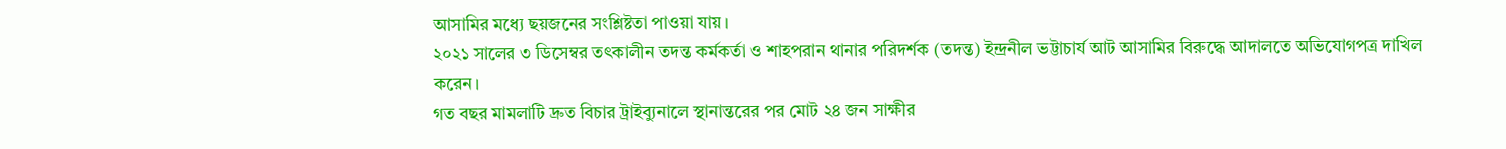আসামির মধ্যে ছয়জনের সংশ্লিষ্টতা পাওয়া যায়।
২০২১ সালের ৩ ডিসেম্বর তৎকালীন তদন্ত কর্মকর্তা ও শাহপরান থানার পরিদর্শক (তদন্ত) ইন্দ্রনীল ভট্টাচার্য আট আসামির বিরুদ্ধে আদালতে অভিযোগপত্র দাখিল করেন।
গত বছর মামলাটি দ্রুত বিচার ট্রাইব্যুনালে স্থানান্তরের পর মোট ২৪ জন সাক্ষীর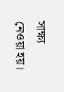সাক্ষ্য নেওয়া হয়।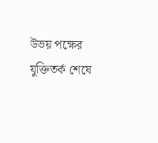উভয় পক্ষের যুক্তিতর্ক শেষে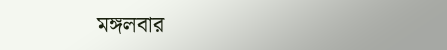মঙ্গলবার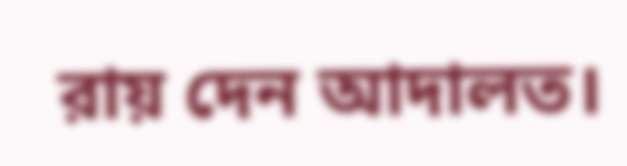রায় দেন আদালত।